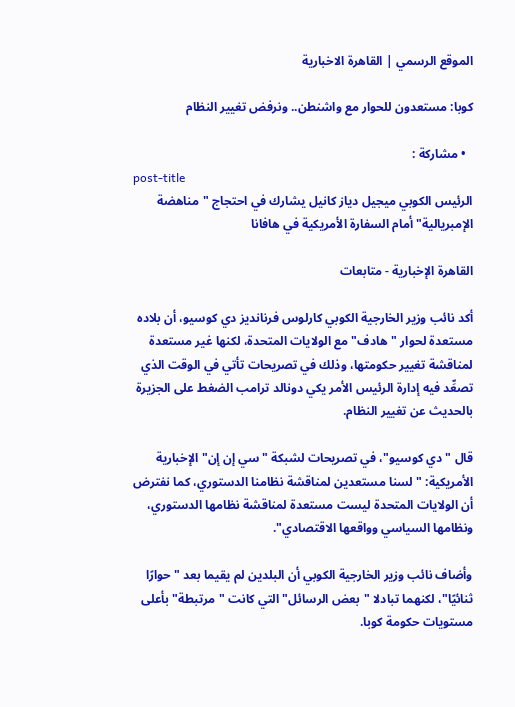الموقع الرسمي | القاهرة الاخبارية

كوبا: مستعدون للحوار مع واشنطن.. ونرفض تغيير النظام

  • مشاركة :
post-title
الرئيس الكوبي ميجيل دياز كانيل يشارك في احتجاج "مناهضة الإمبريالية" أمام السفارة الأمريكية في هافانا

القاهرة الإخبارية - متابعات

أكد نائب وزير الخارجية الكوبي كارلوس فرنانديز دي كوسيو، أن بلاده مستعدة لحوار "هادف" مع الولايات المتحدة، لكنها غير مستعدة لمناقشة تغيير حكومتها، وذلك في تصريحات تأتي في الوقت الذي تصعِّد فيه إدارة الرئيس الأمر يكي دونالد ترامب الضغط على الجزيرة بالحديث عن تغيير النظام.

قال "دي كوسيو"، في تصريحات لشبكة "سي إن إن" الإخبارية الأمريكية: "لسنا مستعدين لمناقشة نظامنا الدستوري، كما نفترض أن الولايات المتحدة ليست مستعدة لمناقشة نظامها الدستوري، ونظامها السياسي وواقعها الاقتصادي".

وأضاف نائب وزير الخارجية الكوبي أن البلدين لم يقيما بعد "حوارًا ثنائيًا"، لكنهما تبادلا "بعض الرسائل" التي كانت "مرتبطة" بأعلى مستويات حكومة كوبا.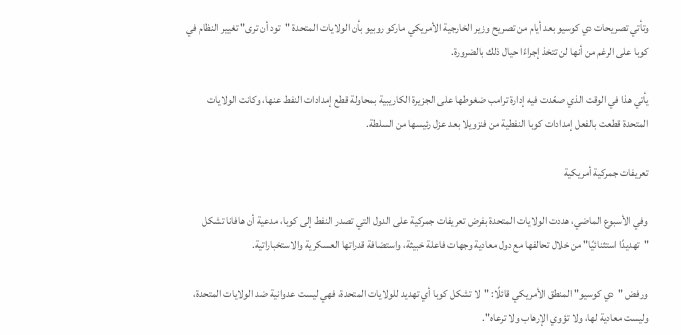وتأتي تصريحات دي كوسيو بعد أيام من تصريح وزير الخارجية الأمريكي ماركو روبيو بأن الولايات المتحدة "تود أن ترى" تغيير النظام في كوبا على الرغم من أنها لن تتخذ إجراءًا حيال ذلك بالضرورة.

يأتي هذا في الوقت الذي صعّدت فيه إدارة ترامب ضغوطها على الجزيرة الكاريبية بمحاولة قطع إمدادات النفط عنها، وكانت الولايات المتحدة قطعت بالفعل إمدادات كوبا النفطية من فنزويلا بعد عزل رئيسها من السلطة.

تعريفات جمركية أمريكية

وفي الأسبوع الماضي، هددت الولايات المتحدة بفرض تعريفات جمركية على الدول التي تصدر النفط إلى كوبا، مدعية أن هافانا تشكل "تهديدًا استثنائيًا" من خلال تحالفها مع دول معادية وجهات فاعلة خبيثة، واستضافة قدراتها العسكرية والاستخباراتية.

ورفض "دي كوسيو" المنطق الأمريكي قائلًا: "لا تشكل كوبا أي تهديد للولايات المتحدة، فهي ليست عدوانية ضد الولايات المتحدة، وليست معادية لها، ولا تؤوي الإرهاب ولا ترعاه".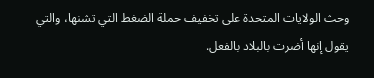وحث الولايات المتحدة على تخفيف حملة الضغط التي تشنها، والتي يقول إنها أضرت بالبلاد بالفعل.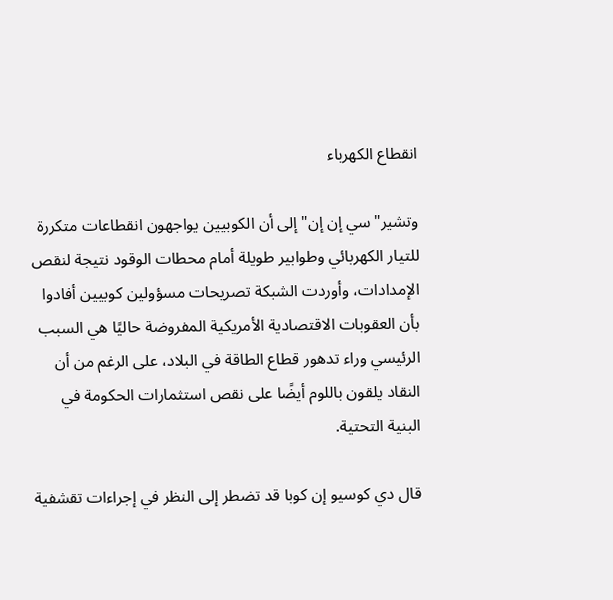انقطاع الكهرباء

وتشير"سي إن إن" إلى أن الكوبيين يواجهون انقطاعات متكررة للتيار الكهربائي وطوابير طويلة أمام محطات الوقود نتيجة لنقص الإمدادات، وأوردت الشبكة تصريحات مسؤولين كوبيين أفادوا بأن العقوبات الاقتصادية الأمريكية المفروضة حاليًا هي السبب الرئيسي وراء تدهور قطاع الطاقة في البلاد، على الرغم من أن النقاد يلقون باللوم أيضًا على نقص استثمارات الحكومة في البنية التحتية.

قال دي كوسيو إن كوبا قد تضطر إلى النظر في إجراءات تقشفية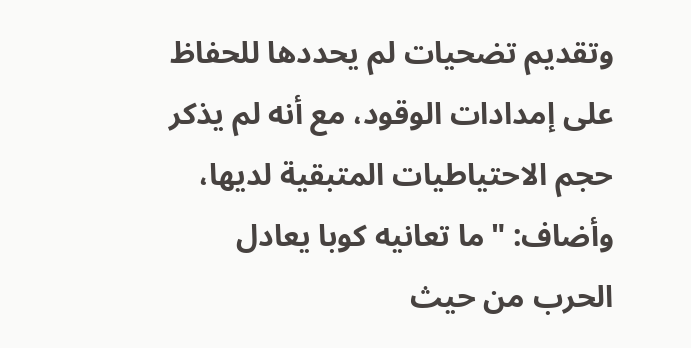وتقديم تضحيات لم يحددها للحفاظ على إمدادات الوقود، مع أنه لم يذكر حجم الاحتياطيات المتبقية لديها، وأضاف: "ما تعانيه كوبا يعادل الحرب من حيث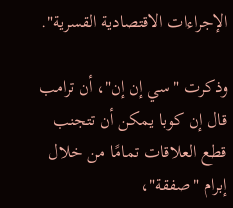الإجراءات الاقتصادية القسرية".

وذكرت "سي إن إن"، أن ترامب قال إن كوبا يمكن أن تتجنب قطع العلاقات تمامًا من خلال إبرام "صفقة"،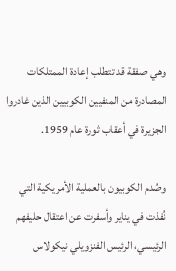وهي صفقة قد تتطلب إعادة الممتلكات المصادرة من المنفيين الكوبيين الذين غادروا الجزيرة في أعقاب ثورة عام 1959.

وصُدم الكوبيون بالعملية الأمريكية التي نُفذت في يناير وأسفرت عن اعتقال حليفهم الرئيسي، الرئيس الفنزويلي نيكولاس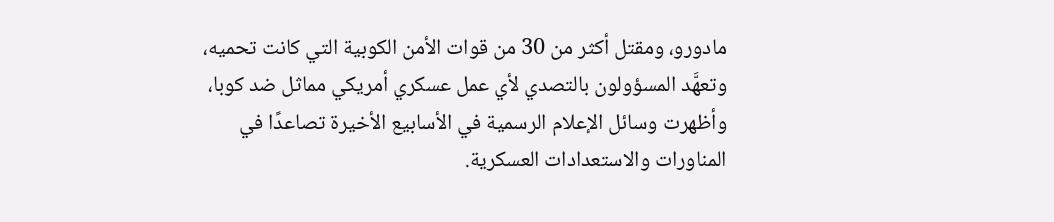مادورو، ومقتل أكثر من 30 من قوات الأمن الكوبية التي كانت تحميه، وتعهَّد المسؤولون بالتصدي لأي عمل عسكري أمريكي مماثل ضد كوبا، وأظهرت وسائل الإعلام الرسمية في الأسابيع الأخيرة تصاعدًا في المناورات والاستعدادات العسكرية.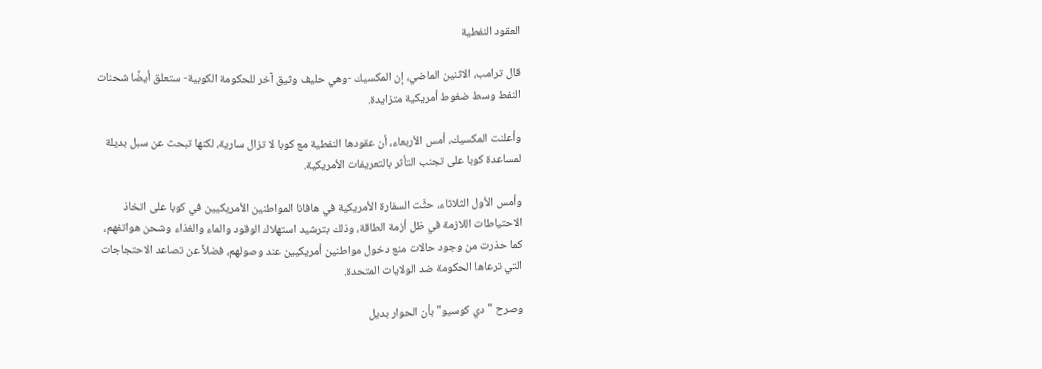العقود النفطية

قال ترامب، الاثنين الماضي، إن المكسيك -وهي حليف وثيق آخر للحكومة الكوبية- ستعلق أيضًا شحنات النفط وسط ضغوط أمريكية متزايدة.

وأعلنت المكسيك، أمس الأربعاء، أن عقودها النفطية مع كوبا لا تزال سارية، لكنها تبحث عن سبل بديلة لمساعدة كوبا على تجنب التأثر بالتعريفات الأمريكية.

وأمس الأول الثلاثاء، حثَّت السفارة الأمريكية في هافانا المواطنين الأمريكيين في كوبا على اتخاذ الاحتياطات اللازمة في ظل أزمة الطاقة، وذلك بترشيد استهلاك الوقود والماء والغذاء وشحن هواتفهم، كما حذرت من وجود حالات منع دخول مواطنين أمريكيين عند وصولهم، فضلاً عن تصاعد الاحتجاجات التي ترعاها الحكومة ضد الولايات المتحدة.

وصرح "دي كوسيو" بأن الحوار بديل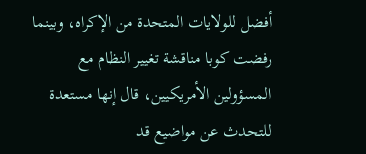أفضل للولايات المتحدة من الإكراه، وبينما رفضت كوبا مناقشة تغيير النظام مع المسؤولين الأمريكيين، قال إنها مستعدة للتحدث عن مواضيع قد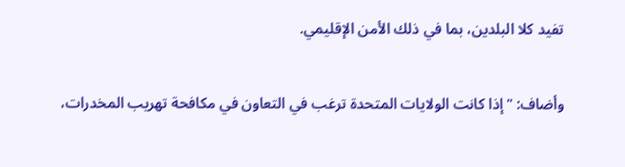تفيد كلا البلدين، بما في ذلك الأمن الإقليمي.

وأضاف: "إذا كانت الولايات المتحدة ترغب في التعاون في مكافحة تهريب المخدرات،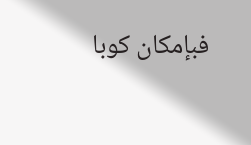فبإمكان كوبا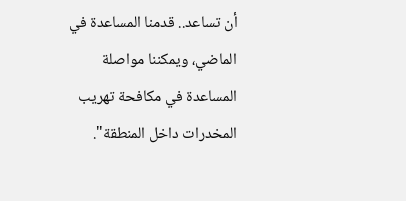أن تساعد.. قدمنا المساعدة في الماضي، ويمكننا مواصلة المساعدة في مكافحة تهريب المخدرات داخل المنطقة".